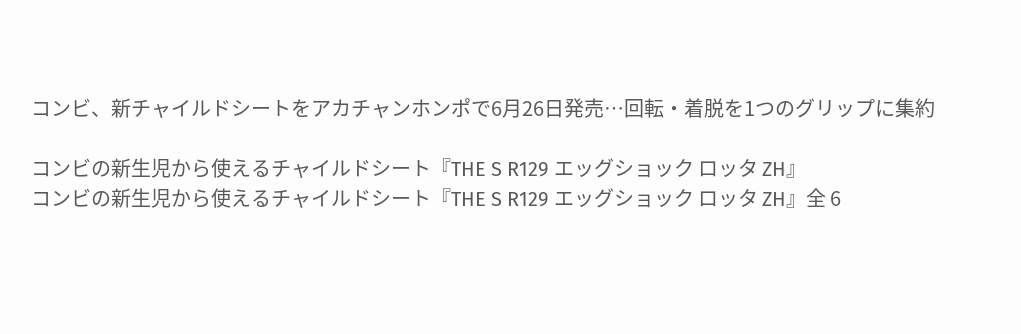コンビ、新チャイルドシートをアカチャンホンポで6月26日発売…回転・着脱を1つのグリップに集約

コンビの新生児から使えるチャイルドシート『THE S R129 エッグショック ロッタ ZH』
コンビの新生児から使えるチャイルドシート『THE S R129 エッグショック ロッタ ZH』全 6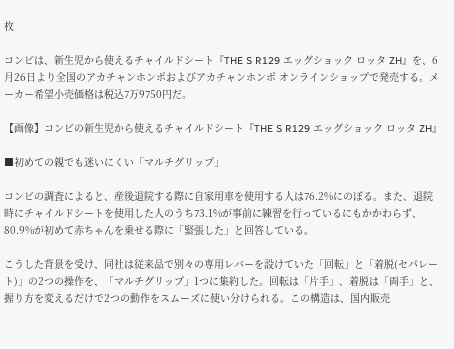枚

コンビは、新生児から使えるチャイルドシート『THE S R129 エッグショック ロッタ ZH』を、6月26日より全国のアカチャンホンポおよびアカチャンホンポ オンラインショップで発売する。メーカー希望小売価格は税込7万9750円だ。

【画像】コンビの新生児から使えるチャイルドシート『THE S R129 エッグショック ロッタ ZH』

■初めての親でも迷いにくい「マルチグリップ」

コンビの調査によると、産後退院する際に自家用車を使用する人は76.2%にのぼる。また、退院時にチャイルドシートを使用した人のうち73.1%が事前に練習を行っているにもかかわらず、80.9%が初めて赤ちゃんを乗せる際に「緊張した」と回答している。

こうした背景を受け、同社は従来品で別々の専用レバーを設けていた「回転」と「着脱(セパレート)」の2つの操作を、「マルチグリップ」1つに集約した。回転は「片手」、着脱は「両手」と、握り方を変えるだけで2つの動作をスムーズに使い分けられる。この構造は、国内販売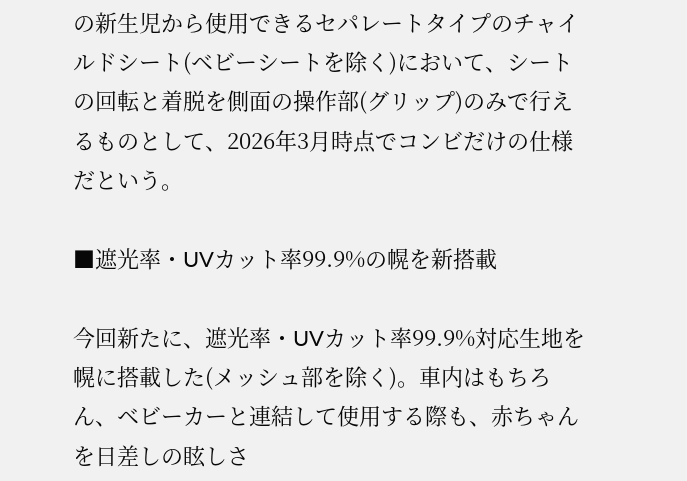の新生児から使用できるセパレートタイプのチャイルドシート(ベビーシートを除く)において、シートの回転と着脱を側面の操作部(グリップ)のみで行えるものとして、2026年3月時点でコンビだけの仕様だという。

■遮光率・UVカット率99.9%の幌を新搭載

今回新たに、遮光率・UVカット率99.9%対応生地を幌に搭載した(メッシュ部を除く)。車内はもちろん、ベビーカーと連結して使用する際も、赤ちゃんを日差しの眩しさ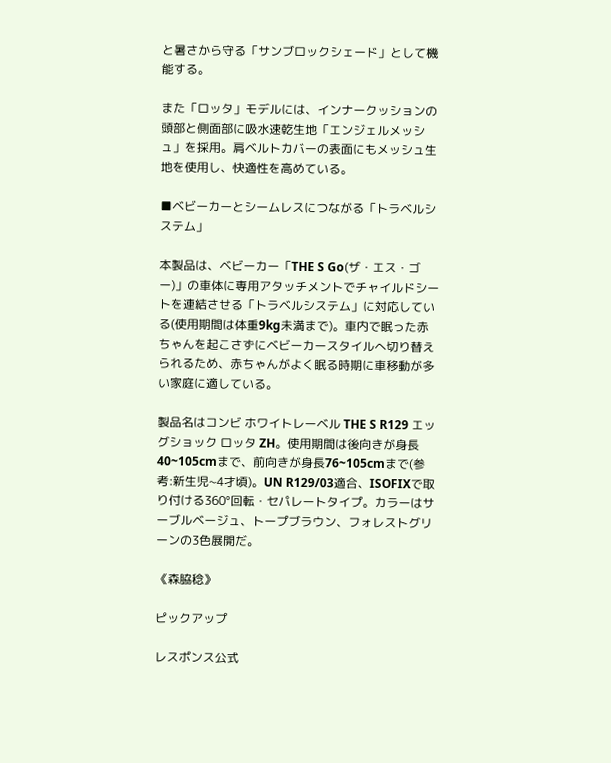と暑さから守る「サンブロックシェード」として機能する。

また「ロッタ」モデルには、インナークッションの頭部と側面部に吸水速乾生地「エンジェルメッシュ」を採用。肩ベルトカバーの表面にもメッシュ生地を使用し、快適性を高めている。

■ベビーカーとシームレスにつながる「トラベルシステム」

本製品は、ベビーカー「THE S Go(ザ・エス・ゴー)」の車体に専用アタッチメントでチャイルドシートを連結させる「トラベルシステム」に対応している(使用期間は体重9kg未満まで)。車内で眠った赤ちゃんを起こさずにベビーカースタイルへ切り替えられるため、赤ちゃんがよく眠る時期に車移動が多い家庭に適している。

製品名はコンビ ホワイトレーベル THE S R129 エッグショック ロッタ ZH。使用期間は後向きが身長40~105cmまで、前向きが身長76~105cmまで(参考:新生児~4才頃)。UN R129/03適合、ISOFIXで取り付ける360°回転・セパレートタイプ。カラーはサーブルベージュ、トープブラウン、フォレストグリーンの3色展開だ。

《森脇稔》

ピックアップ

レスポンス公式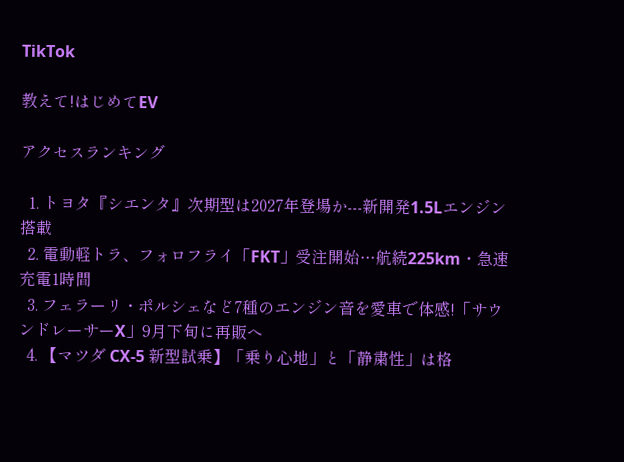TikTok

教えて!はじめてEV

アクセスランキング

  1. トヨタ『シエンタ』次期型は2027年登場か---新開発1.5Lエンジン搭載
  2. 電動軽トラ、フォロフライ「FKT」受注開始…航続225km・急速充電1時間
  3. フェラーリ・ポルシェなど7種のエンジン音を愛車で体感!「サウンドレーサーX」9月下旬に再販へ
  4. 【マツダ CX-5 新型試乗】「乗り心地」と「静粛性」は格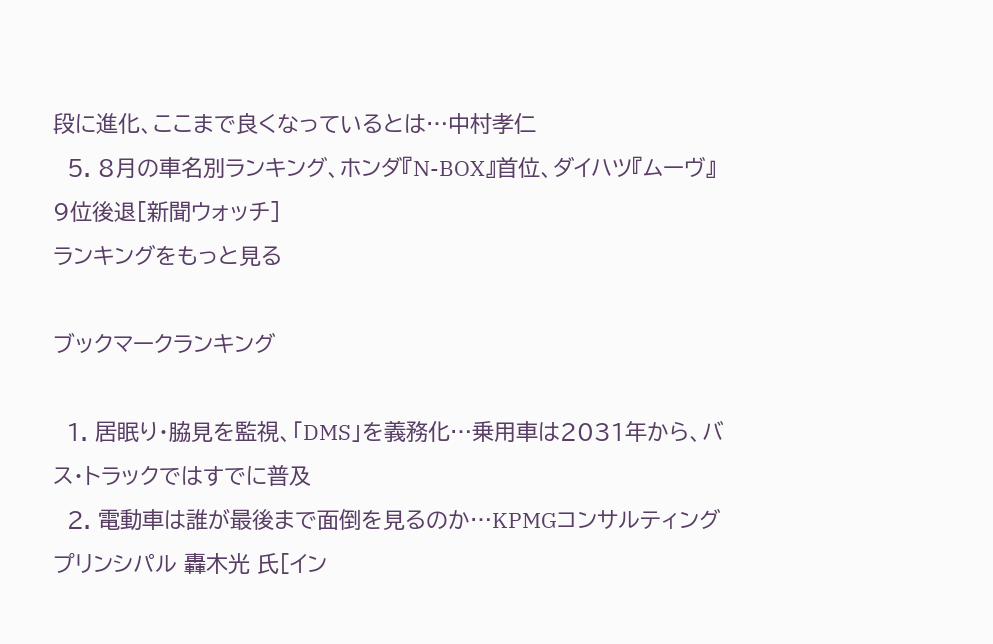段に進化、ここまで良くなっているとは…中村孝仁
  5. 8月の車名別ランキング、ホンダ『N-BOX』首位、ダイハツ『ムーヴ』9位後退[新聞ウォッチ]
ランキングをもっと見る

ブックマークランキング

  1. 居眠り・脇見を監視、「DMS」を義務化…乗用車は2031年から、バス・トラックではすでに普及
  2. 電動車は誰が最後まで面倒を見るのか…KPMGコンサルティング プリンシパル 轟木光 氏[イン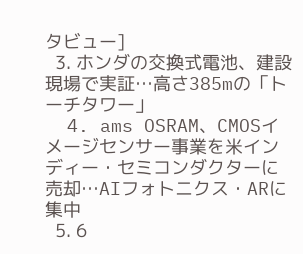タビュー]
  3. ホンダの交換式電池、建設現場で実証…高さ385mの「トーチタワー」
  4. ams OSRAM、CMOSイメージセンサー事業を米インディー・セミコンダクターに売却…AIフォトニクス・ARに集中
  5. 6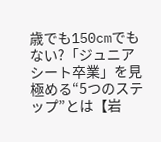歳でも150cmでもない?「ジュニアシート卒業」を見極める“5つのステップ”とは【岩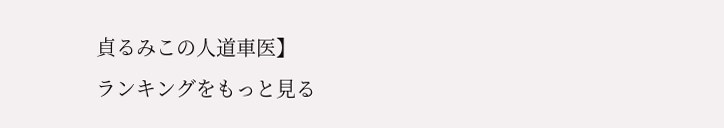貞るみこの人道車医】
ランキングをもっと見る